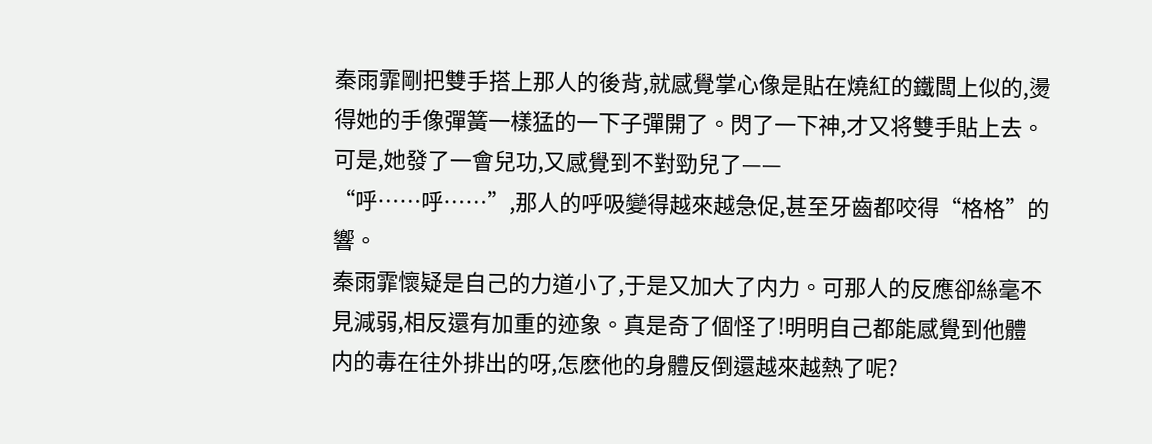秦雨霏剛把雙手搭上那人的後背,就感覺掌心像是貼在燒紅的鐵闆上似的,燙得她的手像彈簧一樣猛的一下子彈開了。閃了一下神,才又将雙手貼上去。可是,她發了一會兒功,又感覺到不對勁兒了——
“呼……呼……”,那人的呼吸變得越來越急促,甚至牙齒都咬得“格格”的響。
秦雨霏懷疑是自己的力道小了,于是又加大了内力。可那人的反應卻絲毫不見減弱,相反還有加重的迹象。真是奇了個怪了!明明自己都能感覺到他體内的毒在往外排出的呀,怎麽他的身體反倒還越來越熱了呢?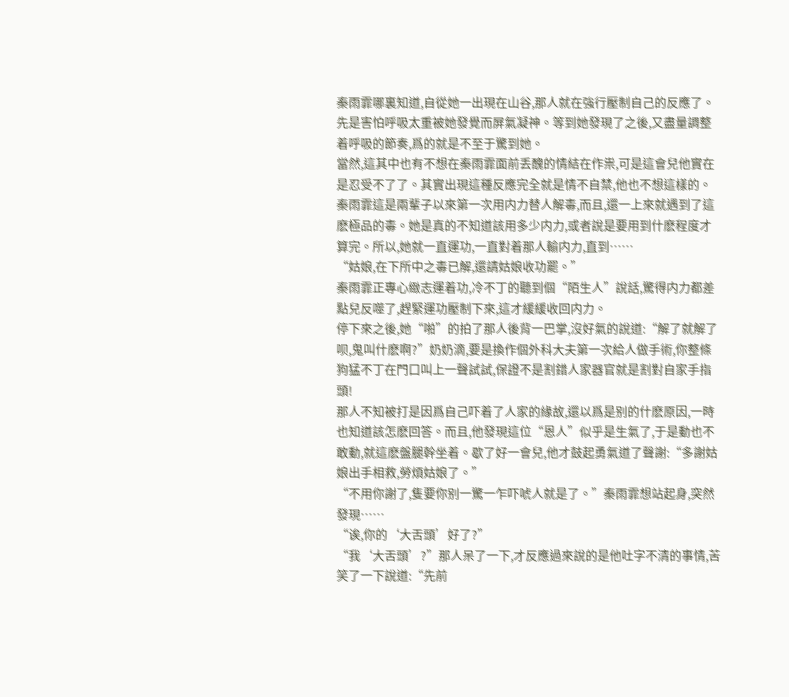秦雨霏哪裏知道,自從她一出現在山谷,那人就在強行壓制自己的反應了。先是害怕呼吸太重被她發覺而屏氣凝神。等到她發現了之後,又盡量調整着呼吸的節奏,爲的就是不至于驚到她。
當然,這其中也有不想在秦雨霏面前丢醜的情結在作祟,可是這會兒他實在是忍受不了了。其實出現這種反應完全就是情不自禁,他也不想這樣的。
秦雨霏這是兩輩子以來第一次用内力替人解毒,而且,還一上來就遇到了這麽極品的毒。她是真的不知道該用多少内力,或者說是要用到什麽程度才算完。所以,她就一直運功,一直對着那人輸内力,直到……
“姑娘,在下所中之毒已解,還請姑娘收功罷。”
秦雨霏正專心緻志運着功,冷不丁的聽到個“陌生人”說話,驚得内力都差點兒反噬了,趕緊運功壓制下來,這才緩緩收回内力。
停下來之後,她“啪”的拍了那人後背一巴掌,沒好氣的說道:“解了就解了呗,鬼叫什麽啊?”奶奶滴,要是換作個外科大夫第一次給人做手術,你整條狗猛不丁在門口叫上一聲試試,保證不是割錯人家器官就是割對自家手指頭!
那人不知被打是因爲自己吓着了人家的緣故,還以爲是别的什麽原因,一時也知道該怎麽回答。而且,他發現這位“恩人”似乎是生氣了,于是動也不敢動,就這麽盤腿幹坐着。歇了好一會兒,他才鼓起勇氣道了聲謝:“多謝姑娘出手相救,勞煩姑娘了。”
“不用你謝了,隻要你别一驚一乍吓唬人就是了。”秦雨霏想站起身,突然發現……
“诶,你的‘大舌頭’好了?”
“我‘大舌頭’?”那人呆了一下,才反應過來說的是他吐字不清的事情,苦笑了一下說道:“先前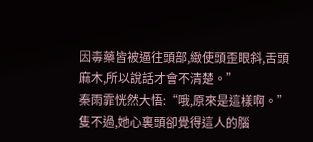因毒藥皆被逼往頭部,緻使頭歪眼斜,舌頭麻木,所以說話才會不清楚。”
秦雨霏恍然大悟:“哦,原來是這樣啊。”隻不過,她心裏頭卻覺得這人的腦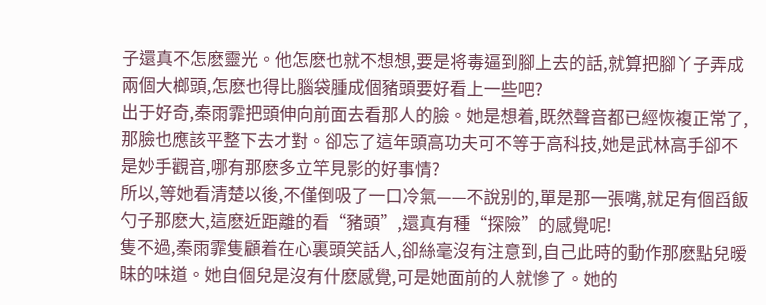子還真不怎麽靈光。他怎麽也就不想想,要是将毒逼到腳上去的話,就算把腳丫子弄成兩個大榔頭,怎麽也得比腦袋腫成個豬頭要好看上一些吧?
出于好奇,秦雨霏把頭伸向前面去看那人的臉。她是想着,既然聲音都已經恢複正常了,那臉也應該平整下去才對。卻忘了這年頭高功夫可不等于高科技,她是武林高手卻不是妙手觀音,哪有那麽多立竿見影的好事情?
所以,等她看清楚以後,不僅倒吸了一口冷氣——不說别的,單是那一張嘴,就足有個舀飯勺子那麽大,這麽近距離的看“豬頭”,還真有種“探險”的感覺呢!
隻不過,秦雨霏隻顧着在心裏頭笑話人,卻絲毫沒有注意到,自己此時的動作那麽點兒暧昧的味道。她自個兒是沒有什麽感覺,可是她面前的人就慘了。她的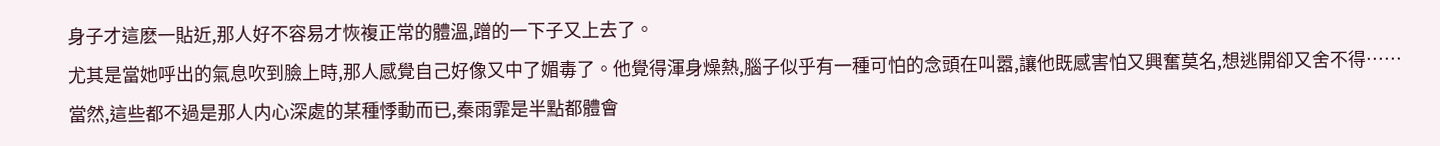身子才這麽一貼近,那人好不容易才恢複正常的體溫,蹭的一下子又上去了。
尤其是當她呼出的氣息吹到臉上時,那人感覺自己好像又中了媚毒了。他覺得渾身燥熱,腦子似乎有一種可怕的念頭在叫嚣,讓他既感害怕又興奮莫名,想逃開卻又舍不得……
當然,這些都不過是那人内心深處的某種悸動而已,秦雨霏是半點都體會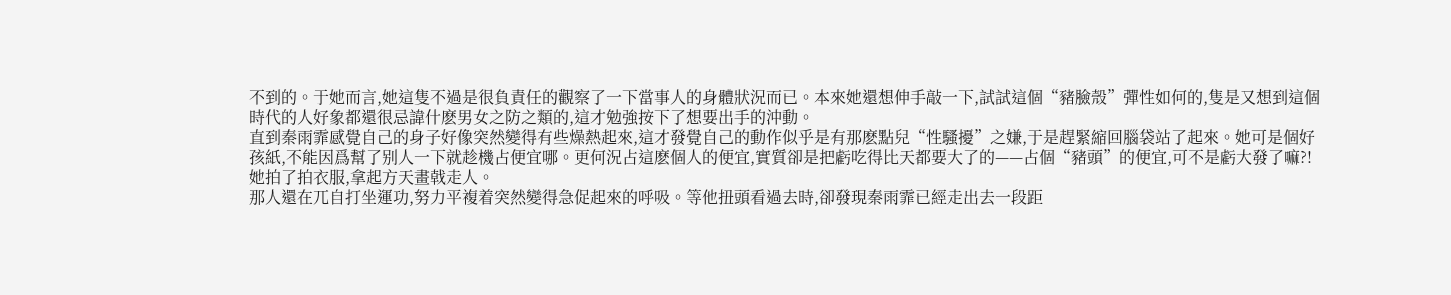不到的。于她而言,她這隻不過是很負責任的觀察了一下當事人的身體狀況而已。本來她還想伸手敲一下,試試這個“豬臉殼”彈性如何的,隻是又想到這個時代的人好象都還很忌諱什麽男女之防之類的,這才勉強按下了想要出手的沖動。
直到秦雨霏感覺自己的身子好像突然變得有些燥熱起來,這才發覺自己的動作似乎是有那麽點兒“性騷擾”之嫌,于是趕緊縮回腦袋站了起來。她可是個好孩紙,不能因爲幫了别人一下就趁機占便宜哪。更何況占這麽個人的便宜,實質卻是把虧吃得比天都要大了的——占個“豬頭”的便宜,可不是虧大發了嘛?!她拍了拍衣服,拿起方天畫戟走人。
那人還在兀自打坐運功,努力平複着突然變得急促起來的呼吸。等他扭頭看過去時,卻發現秦雨霏已經走出去一段距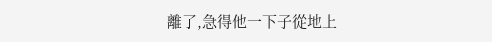離了,急得他一下子從地上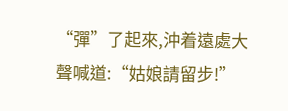“彈”了起來,沖着遠處大聲喊道:“姑娘請留步!”